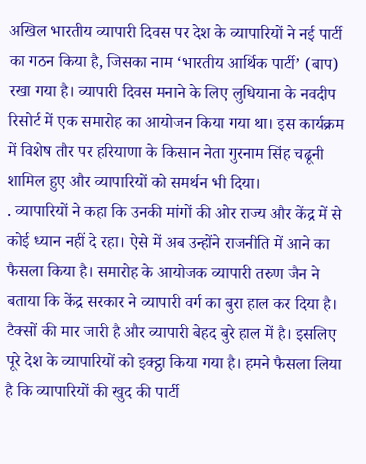अखिल भारतीय व्यापारी दिवस पर देश के व्यापारियों ने नई पार्टी का गठन किया है, जिसका नाम ‘भारतीय आर्थिक पार्टी’ (बाप) रखा गया है। व्यापारी दिवस मनाने के लिए लुधियाना के नवदीप रिसोर्ट में एक समारोह का आयोजन किया गया था। इस कार्यक्रम में विशेष तौर पर हरियाणा के किसान नेता गुरनाम सिंह चढूनी शामिल हुए और व्यापारियों को समर्थन भी दिया।
. व्यापारियों ने कहा कि उनकी मांगों की ओर राज्य और केंद्र में से कोई ध्यान नहीं दे रहा। ऐसे में अब उन्होंने राजनीति में आने का फैसला किया है। समारोह के आयोजक व्यापारी तरुण जैन ने बताया कि केंद्र सरकार ने व्यापारी वर्ग का बुरा हाल कर दिया है। टैक्सों की मार जारी है और व्यापारी बेहद बुरे हाल में है। इसलिए पूरे देश के व्यापारियों को इक्ट्ठा किया गया है। हमने फैसला लिया है कि व्यापारियों की खुद की पार्टी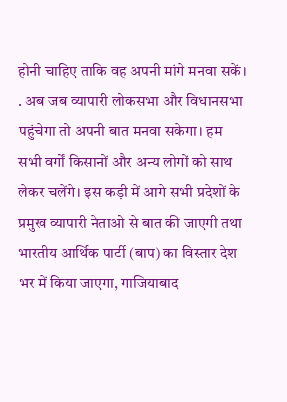होनी चाहिए ताकि वह अपनी मांगे मनवा सकें।
. अब जब व्यापारी लोकसभा और विधानसभा पहुंचेगा तो अपनी बात मनवा सकेगा। हम सभी वर्गों किसानों और अन्य लोगों को साथ लेकर चलेंगे। इस कड़ी में आगे सभी प्रदेशों के प्रमुख व्यापारी नेताओ से बात की जाएगी तथा भारतीय आर्थिक पार्टी (बाप) का विस्तार देश भर में किया जाएगा, गाजियाबाद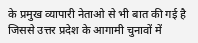के प्रमुख व्यापारी नेताओ से भी बात की गई है जिससे उत्तर प्रदेश के आगामी चुनावों में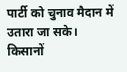पार्टी को चुनाव मैदान में उतारा जा सके।
किसानों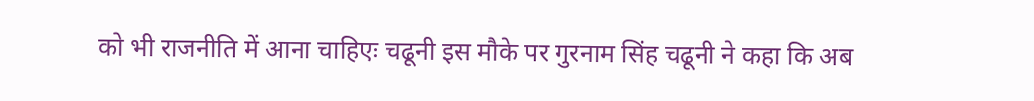को भी राजनीति में आना चाहिएः चढूनी इस मौके पर गुरनाम सिंह चढूनी ने कहा कि अब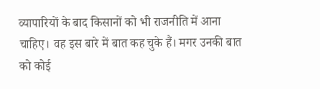व्यापारियों के बाद किसानों को भी राजनीति में आना चाहिए। वह इस बारे में बात कह चुके हैं। मगर उनकी बात को कोई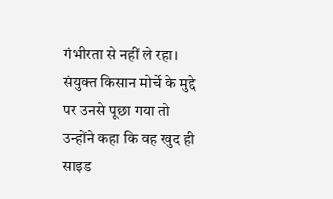गंभीरता से नहीं ले रहा। संयुक्त किसान मोर्चे के मुद्दे पर उनसे पूछा गया तो उन्होंने कहा कि वह खुद ही साइड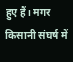हुए हैं। मगर किसानी संघर्ष में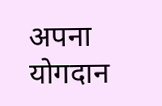अपना योगदान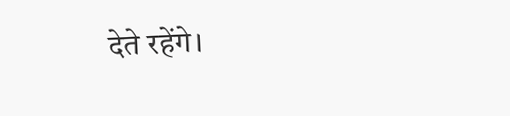देते रहेंगे।